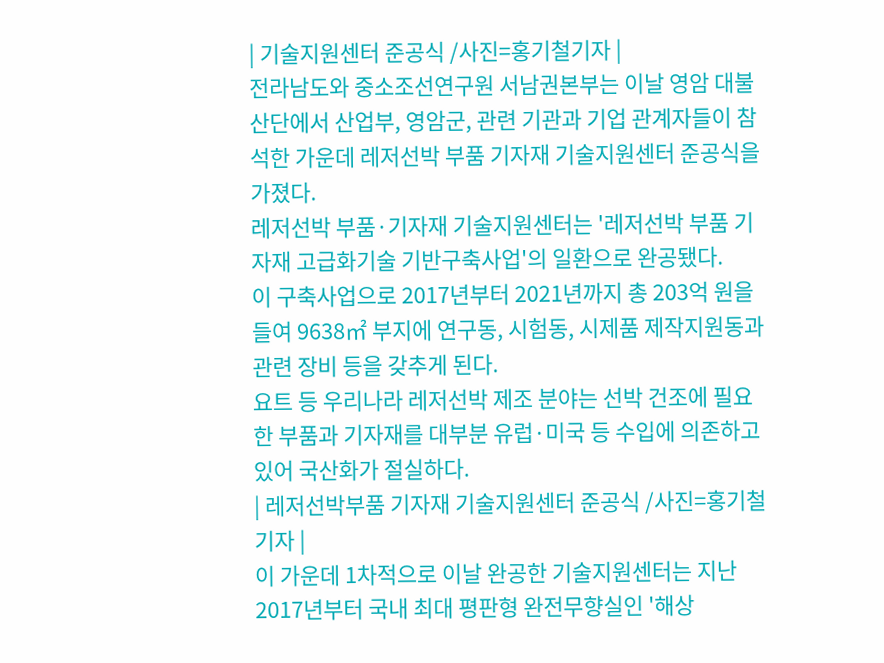| 기술지원센터 준공식 /사진=홍기철기자 |
전라남도와 중소조선연구원 서남권본부는 이날 영암 대불산단에서 산업부, 영암군, 관련 기관과 기업 관계자들이 참석한 가운데 레저선박 부품 기자재 기술지원센터 준공식을 가졌다.
레저선박 부품·기자재 기술지원센터는 '레저선박 부품 기자재 고급화기술 기반구축사업'의 일환으로 완공됐다.
이 구축사업으로 2017년부터 2021년까지 총 203억 원을 들여 9638㎡ 부지에 연구동, 시험동, 시제품 제작지원동과 관련 장비 등을 갖추게 된다.
요트 등 우리나라 레저선박 제조 분야는 선박 건조에 필요한 부품과 기자재를 대부분 유럽·미국 등 수입에 의존하고 있어 국산화가 절실하다.
| 레저선박부품 기자재 기술지원센터 준공식 /사진=홍기철기자 |
이 가운데 1차적으로 이날 완공한 기술지원센터는 지난 2017년부터 국내 최대 평판형 완전무향실인 '해상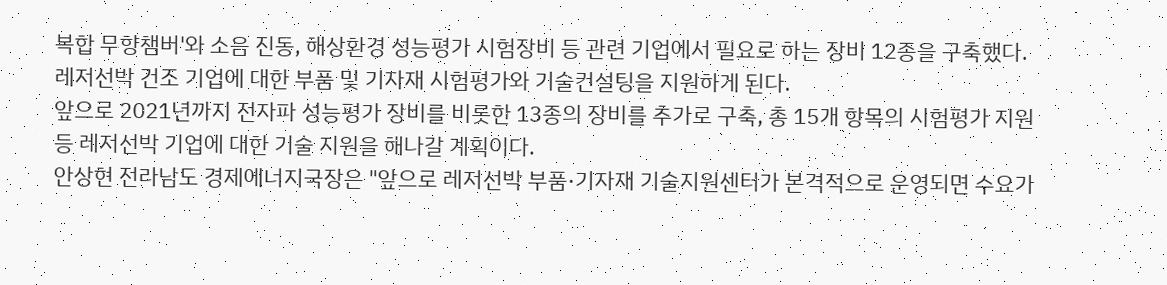복합 무향챔버'와 소음 진동, 해상환경 성능평가 시험장비 등 관련 기업에서 필요로 하는 장비 12종을 구축했다.
레저선박 건조 기업에 대한 부품 및 기자재 시험평가와 기술컨설팅을 지원하게 된다.
앞으로 2021년까지 전자파 성능평가 장비를 비롯한 13종의 장비를 추가로 구축, 총 15개 항목의 시험평가 지원 등 레저선박 기업에 대한 기술 지원을 해나갈 계획이다.
안상현 전라남도 경제에너지국장은 "앞으로 레저선박 부품·기자재 기술지원센터가 본격적으로 운영되면 수요가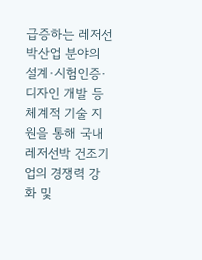급증하는 레저선박산업 분야의 설계·시험인증·디자인 개발 등 체계적 기술 지원을 통해 국내 레저선박 건조기업의 경쟁력 강화 및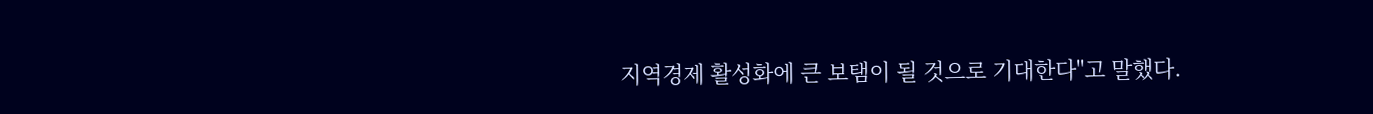지역경제 활성화에 큰 보탬이 될 것으로 기대한다"고 말했다.